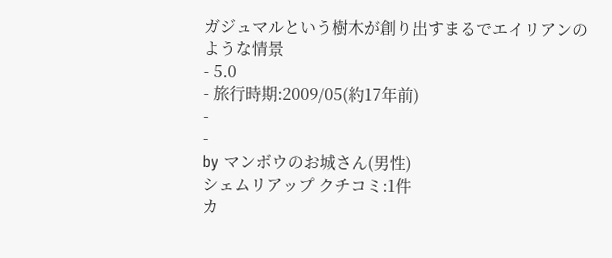ガジュマルという樹木が創り出すまるでエイリアンのような情景
- 5.0
- 旅行時期:2009/05(約17年前)
-
-
by マンボウのお城さん(男性)
シェムリアップ クチコミ:1件
カ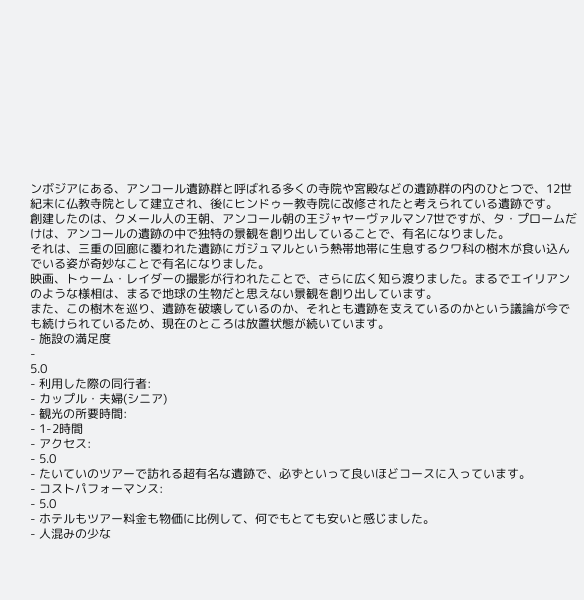ンボジアにある、アンコール遺跡群と呼ばれる多くの寺院や宮殿などの遺跡群の内のひとつで、12世紀末に仏教寺院として建立され、後にヒンドゥー教寺院に改修されたと考えられている遺跡です。
創建したのは、クメール人の王朝、アンコール朝の王ジャヤーヴァルマン7世ですが、タ・プロームだけは、アンコールの遺跡の中で独特の景観を創り出していることで、有名になりました。
それは、三重の回廊に覆われた遺跡にガジュマルという熱帯地帯に生息するクワ科の樹木が食い込んでいる姿が奇妙なことで有名になりました。
映画、トゥーム・レイダーの撮影が行われたことで、さらに広く知ら渡りました。まるでエイリアンのような様相は、まるで地球の生物だと思えない景観を創り出しています。
また、この樹木を巡り、遺跡を破壊しているのか、それとも遺跡を支えているのかという議論が今でも続けられているため、現在のところは放置状態が続いています。
- 施設の満足度
-
5.0
- 利用した際の同行者:
- カップル・夫婦(シニア)
- 観光の所要時間:
- 1-2時間
- アクセス:
- 5.0
- たいていのツアーで訪れる超有名な遺跡で、必ずといって良いほどコースに入っています。
- コストパフォーマンス:
- 5.0
- ホテルもツアー料金も物価に比例して、何でもとても安いと感じました。
- 人混みの少な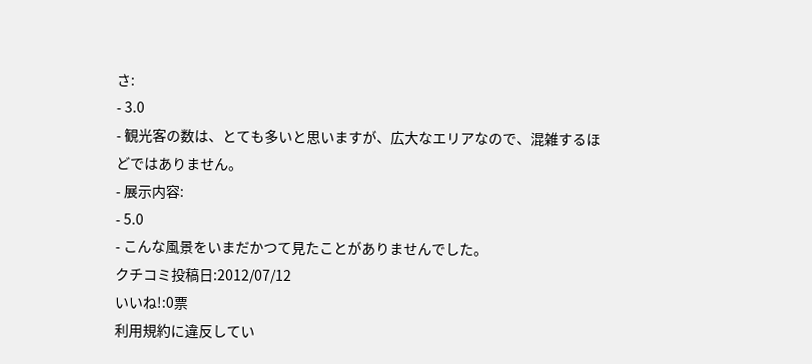さ:
- 3.0
- 観光客の数は、とても多いと思いますが、広大なエリアなので、混雑するほどではありません。
- 展示内容:
- 5.0
- こんな風景をいまだかつて見たことがありませんでした。
クチコミ投稿日:2012/07/12
いいね!:0票
利用規約に違反してい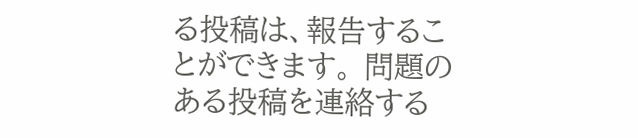る投稿は、報告することができます。 問題のある投稿を連絡する